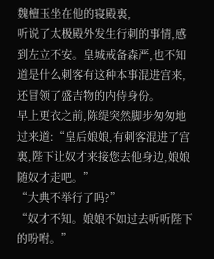魏檀玉坐在他的寝殿裏,
听说了太极殿外发生行刺的事情,感到左立不安。皇城戒备森严,也不知道是什么刺客有这种本事混进宫来,
还冒领了盛吉物的内侍身份。
早上更衣之前,陈缇突然脚步匆匆地过来道:“皇后娘娘,有刺客混进了宫裏,陛下让奴才来接您去他身边,娘娘随奴才走吧。”
“大典不举行了吗?”
“奴才不知。娘娘不如过去听听陛下的吩咐。”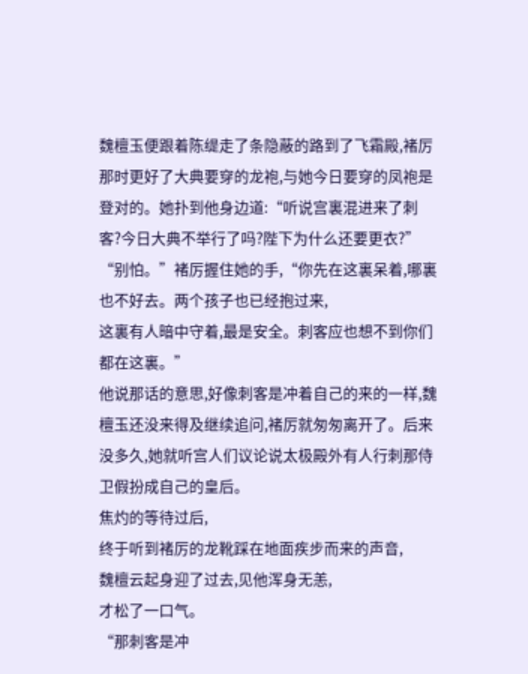魏檀玉便跟着陈缇走了条隐蔽的路到了飞霜殿,褚厉那时更好了大典要穿的龙袍,与她今日要穿的凤袍是登对的。她扑到他身边道:“听说宫裏混进来了刺客?今日大典不举行了吗?陛下为什么还要更衣?”
“别怕。”褚厉握住她的手,“你先在这裏呆着,哪裏也不好去。两个孩子也已经抱过来,
这裏有人暗中守着,最是安全。刺客应也想不到你们都在这裏。”
他说那话的意思,好像刺客是冲着自己的来的一样,魏檀玉还没来得及继续追问,褚厉就匆匆离开了。后来没多久,她就听宫人们议论说太极殿外有人行刺那侍卫假扮成自己的皇后。
焦灼的等待过后,
终于听到褚厉的龙靴踩在地面疾步而来的声音,
魏檀云起身迎了过去,见他浑身无恙,
才松了一口气。
“那刺客是冲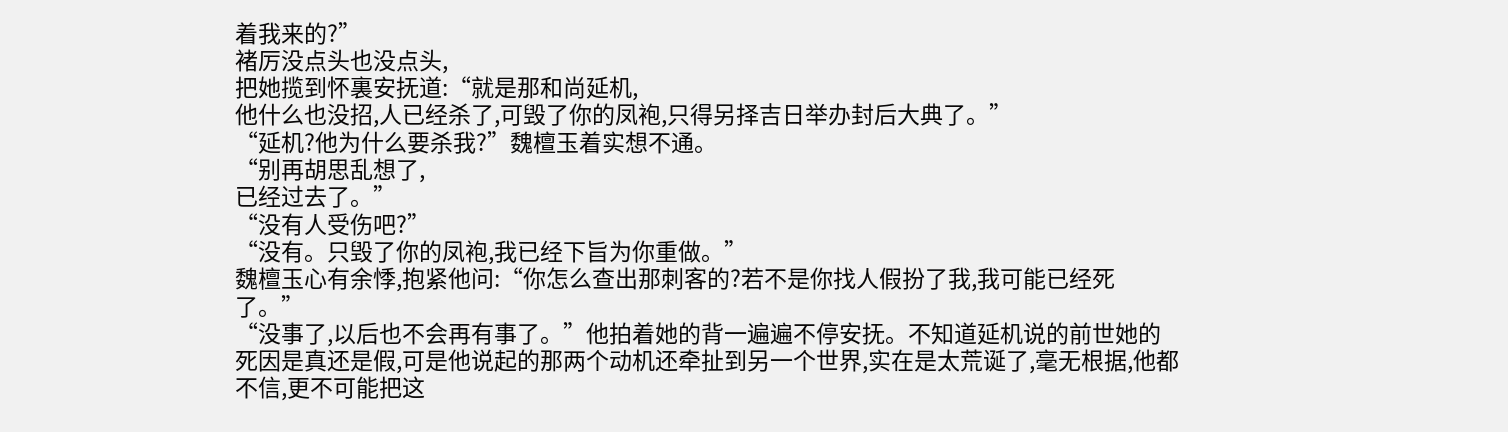着我来的?”
褚厉没点头也没点头,
把她揽到怀裏安抚道:“就是那和尚延机,
他什么也没招,人已经杀了,可毁了你的凤袍,只得另择吉日举办封后大典了。”
“延机?他为什么要杀我?”魏檀玉着实想不通。
“别再胡思乱想了,
已经过去了。”
“没有人受伤吧?”
“没有。只毁了你的凤袍,我已经下旨为你重做。”
魏檀玉心有余悸,抱紧他问:“你怎么查出那刺客的?若不是你找人假扮了我,我可能已经死了。”
“没事了,以后也不会再有事了。”他拍着她的背一遍遍不停安抚。不知道延机说的前世她的死因是真还是假,可是他说起的那两个动机还牵扯到另一个世界,实在是太荒诞了,毫无根据,他都不信,更不可能把这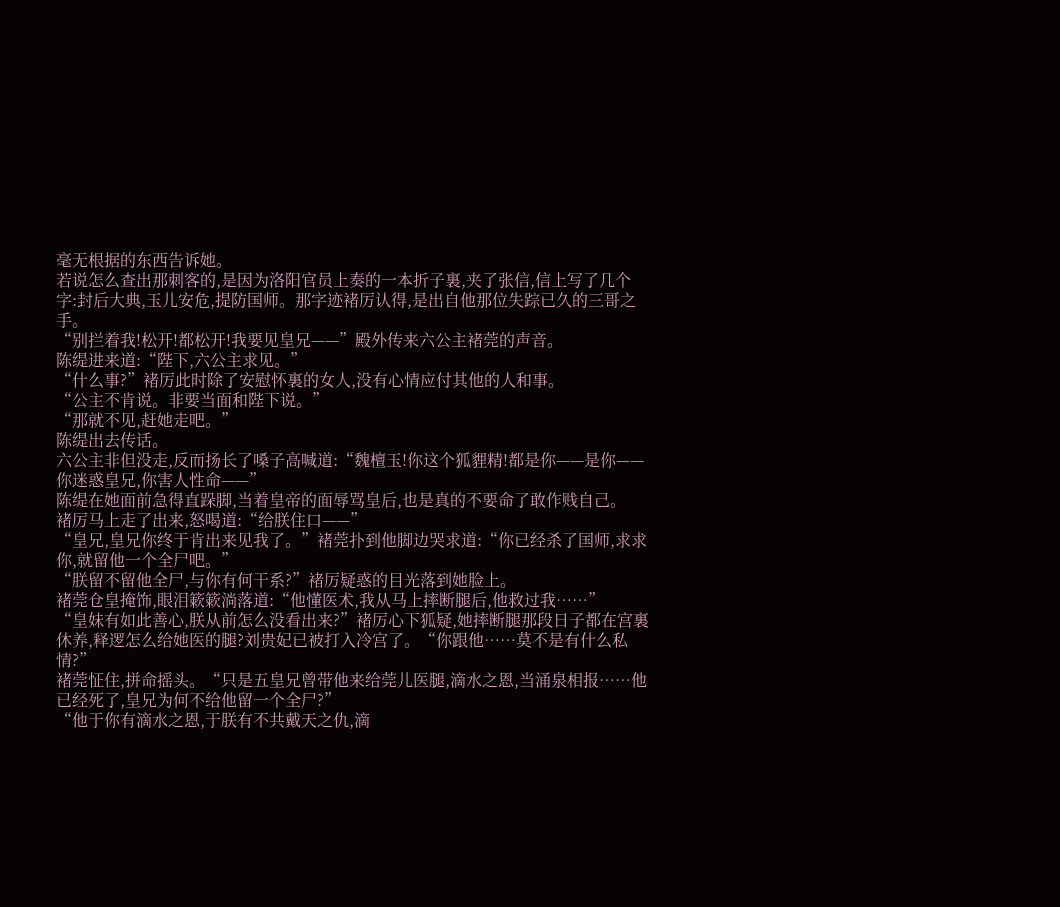毫无根据的东西告诉她。
若说怎么查出那刺客的,是因为洛阳官员上奏的一本折子裏,夹了张信,信上写了几个字:封后大典,玉儿安危,提防国师。那字迹褚厉认得,是出自他那位失踪已久的三哥之手。
“别拦着我!松开!都松开!我要见皇兄——”殿外传来六公主褚莞的声音。
陈缇进来道:“陛下,六公主求见。”
“什么事?”褚厉此时除了安慰怀裏的女人,没有心情应付其他的人和事。
“公主不肯说。非要当面和陛下说。”
“那就不见,赶她走吧。”
陈缇出去传话。
六公主非但没走,反而扬长了嗓子高喊道:“魏檀玉!你这个狐貍精!都是你——是你——你迷惑皇兄,你害人性命——”
陈缇在她面前急得直跺脚,当着皇帝的面辱骂皇后,也是真的不要命了敢作贱自己。
褚厉马上走了出来,怒喝道:“给朕住口——”
“皇兄,皇兄你终于肯出来见我了。”褚莞扑到他脚边哭求道:“你已经杀了国师,求求你,就留他一个全尸吧。”
“朕留不留他全尸,与你有何干系?”褚厉疑惑的目光落到她脸上。
褚莞仓皇掩饰,眼泪簌簌淌落道:“他懂医术,我从马上摔断腿后,他救过我……”
“皇妹有如此善心,朕从前怎么没看出来?”褚厉心下狐疑,她摔断腿那段日子都在宫裏休养,释逻怎么给她医的腿?刘贵妃已被打入冷宫了。“你跟他……莫不是有什么私情?”
褚莞怔住,拼命摇头。“只是五皇兄曾带他来给莞儿医腿,滴水之恩,当涌泉相报……他已经死了,皇兄为何不给他留一个全尸?”
“他于你有滴水之恩,于朕有不共戴天之仇,滴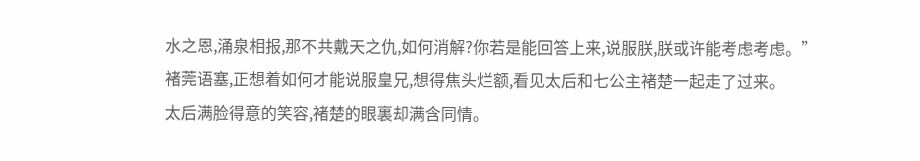水之恩,涌泉相报,那不共戴天之仇,如何消解?你若是能回答上来,说服朕,朕或许能考虑考虑。”
褚莞语塞,正想着如何才能说服皇兄,想得焦头烂额,看见太后和七公主褚楚一起走了过来。
太后满脸得意的笑容,褚楚的眼裏却满含同情。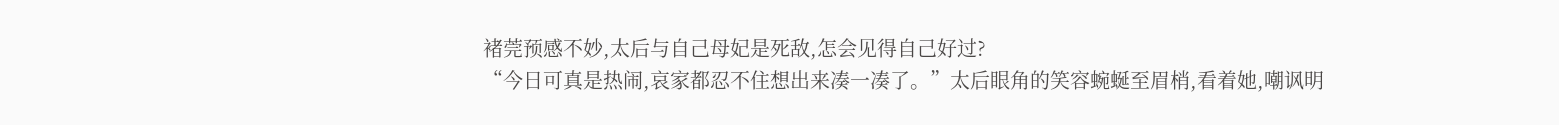褚莞预感不妙,太后与自己母妃是死敌,怎会见得自己好过?
“今日可真是热闹,哀家都忍不住想出来凑一凑了。”太后眼角的笑容蜿蜒至眉梢,看着她,嘲讽明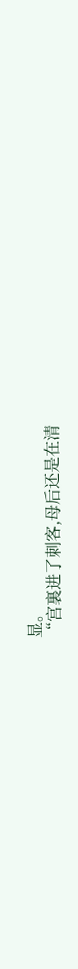显。
“宫裏进了刺客,母后还是在清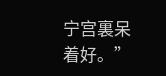宁宫裏呆着好。”